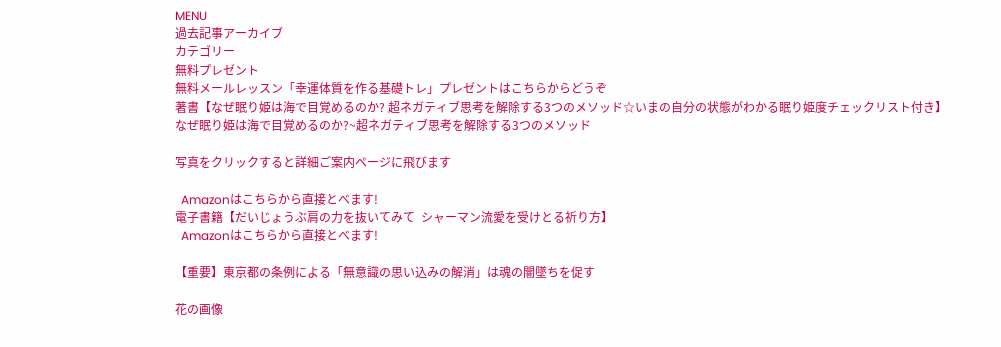MENU
過去記事アーカイブ
カテゴリー
無料プレゼント
無料メールレッスン「幸運体質を作る基礎トレ」プレゼントはこちらからどうぞ
著書【なぜ眠り姫は海で目覚めるのか? 超ネガティブ思考を解除する3つのメソッド☆いまの自分の状態がわかる眠り姫度チェックリスト付き】
なぜ眠り姫は海で目覚めるのか?~超ネガティブ思考を解除する3つのメソッド

写真をクリックすると詳細ご案内ページに飛びます

  Amazonはこちらから直接とべます!
電子書籍【だいじょうぶ肩の力を抜いてみて  シャーマン流愛を受けとる祈り方】
  Amazonはこちらから直接とべます!

【重要】東京都の条例による「無意識の思い込みの解消」は魂の闇墜ちを促す

花の画像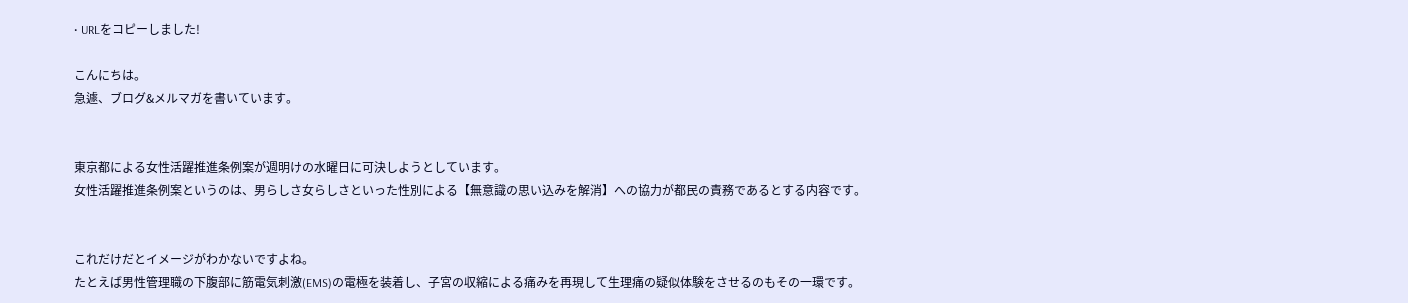• URLをコピーしました!

こんにちは。
急遽、ブログ&メルマガを書いています。


東京都による女性活躍推進条例案が週明けの水曜日に可決しようとしています。
女性活躍推進条例案というのは、男らしさ女らしさといった性別による【無意識の思い込みを解消】への協力が都民の責務であるとする内容です。


これだけだとイメージがわかないですよね。
たとえば男性管理職の下腹部に筋電気刺激(EMS)の電極を装着し、子宮の収縮による痛みを再現して生理痛の疑似体験をさせるのもその一環です。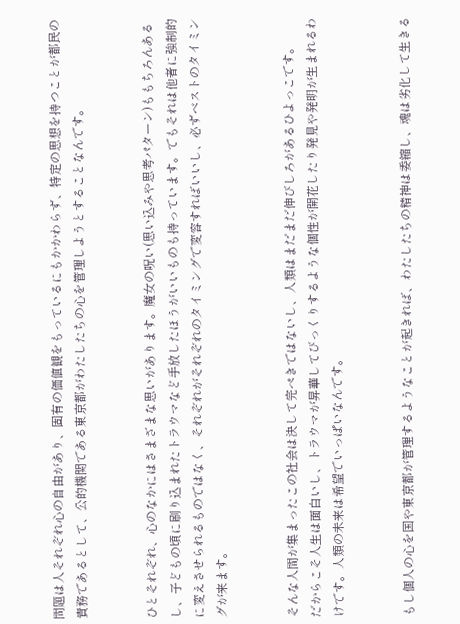問題は人それぞれ心の自由があり、固有の価値観をもっているにもかかわらず、特定の思想を持つことが都民の責務であるとして、公的機関である東京都がわたしたちの心を管理しようとすることなんです。


ひとそれぞれ、心のなかにはさまざまな思いがあります。魔女の呪い(思い込みや思考パターン)ももちろんあるし、子どもの頃に刷り込まれたトラウマなど手放したほうがいいものも持っています。でもそれは他者に強制的に変えさせられるものではなく、それぞれがそれぞれのタイミングで変容すればいいし、必ずベストのタイミングが来ます。


そんな人間が集まったこの社会は決して完ぺきではないし、人類はまだまだ伸びしろがあるひよっこです。
だからこそ人生は面白いし、トラウマが昇華してびっくりするような個性が開花したり発見や発明が生まれるわけです。人類の未来は希望でいっぱいなんです。


もし個人の心を国や東京都が管理するようなことが起きれば、わたしたちの精神は委縮し、魂は劣化して生きる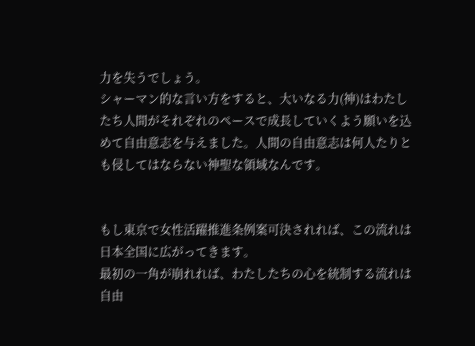力を失うでしょう。
シャーマン的な言い方をすると、大いなる力(神)はわたしたち人間がそれぞれのペースで成長していくよう願いを込めて自由意志を与えました。人間の自由意志は何人たりとも侵してはならない神聖な領域なんです。


もし東京で女性活躍推進条例案可決されれば、この流れは日本全国に広がってきます。
最初の一角が崩れれば、わたしたちの心を統制する流れは自由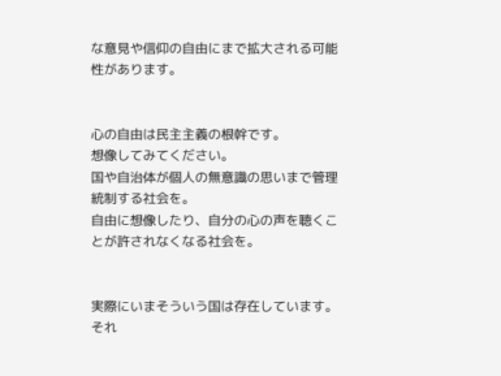な意見や信仰の自由にまで拡大される可能性があります。


心の自由は民主主義の根幹です。
想像してみてください。
国や自治体が個人の無意識の思いまで管理統制する社会を。
自由に想像したり、自分の心の声を聴くことが許されなくなる社会を。


実際にいまそういう国は存在しています。
それ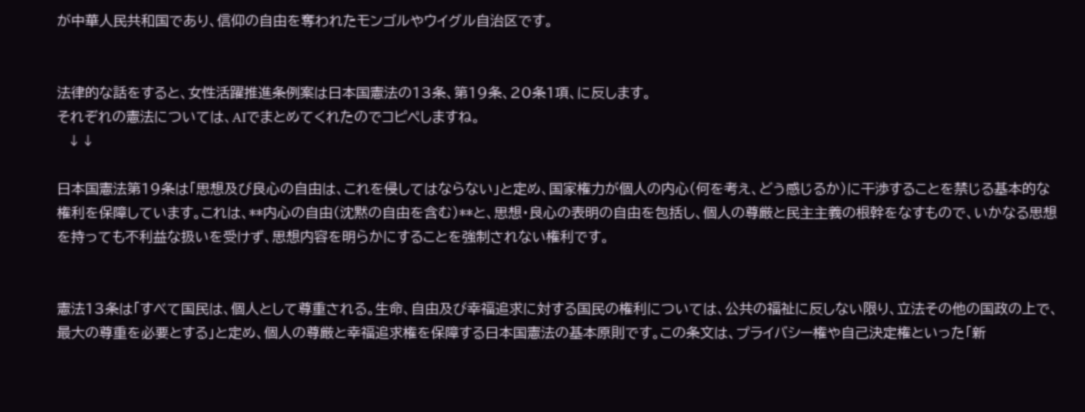が中華人民共和国であり、信仰の自由を奪われたモンゴルやウイグル自治区です。


法律的な話をすると、女性活躍推進条例案は日本国憲法の13条、第19条、20条1項、に反します。
それぞれの憲法については、AIでまとめてくれたのでコピペしますね。
  ↓↓

日本国憲法第19条は「思想及び良心の自由は、これを侵してはならない」と定め、国家権力が個人の内心(何を考え、どう感じるか)に干渉することを禁じる基本的な権利を保障しています。これは、**内心の自由(沈黙の自由を含む)**と、思想・良心の表明の自由を包括し、個人の尊厳と民主主義の根幹をなすもので、いかなる思想を持っても不利益な扱いを受けず、思想内容を明らかにすることを強制されない権利です。


憲法13条は「すべて国民は、個人として尊重される。生命、自由及び幸福追求に対する国民の権利については、公共の福祉に反しない限り、立法その他の国政の上で、最大の尊重を必要とする」と定め、個人の尊厳と幸福追求権を保障する日本国憲法の基本原則です。この条文は、プライバシー権や自己決定権といった「新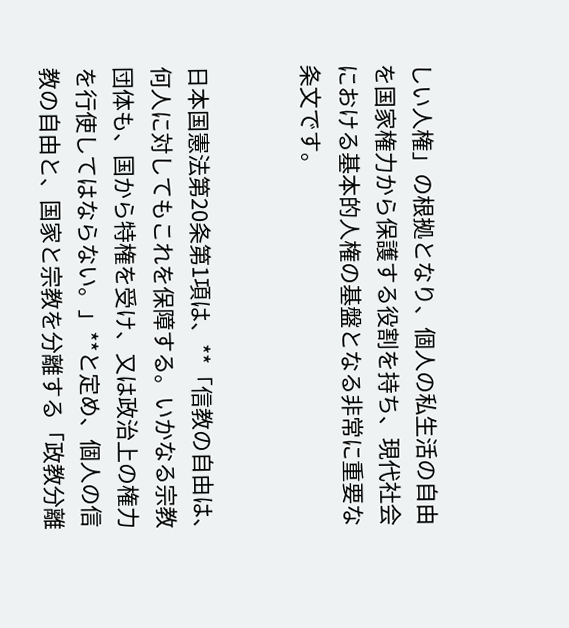しい人権」の根拠となり、個人の私生活の自由を国家権力から保護する役割を持ち、現代社会における基本的人権の基盤となる非常に重要な条文です。


日本国憲法第20条第1項は、**「信教の自由は、何人に対してもこれを保障する。いかなる宗教団体も、国から特権を受け、又は政治上の権力を行使してはならない。」**と定め、個人の信教の自由と、国家と宗教を分離する「政教分離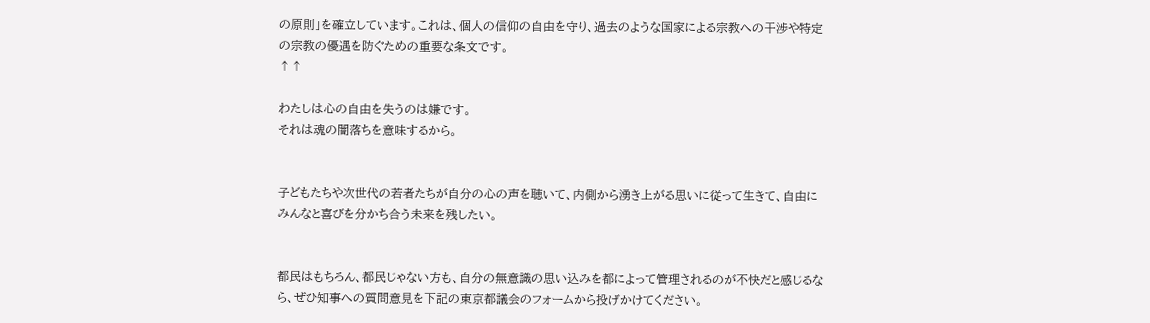の原則」を確立しています。これは、個人の信仰の自由を守り、過去のような国家による宗教への干渉や特定の宗教の優遇を防ぐための重要な条文です。
↑↑

わたしは心の自由を失うのは嫌です。
それは魂の闇落ちを意味するから。


子どもたちや次世代の若者たちが自分の心の声を聴いて、内側から湧き上がる思いに従って生きて、自由にみんなと喜びを分かち合う未来を残したい。


都民はもちろん、都民じゃない方も、自分の無意識の思い込みを都によって管理されるのが不快だと感じるなら、ぜひ知事への質問意見を下記の東京都議会のフォームから投げかけてください。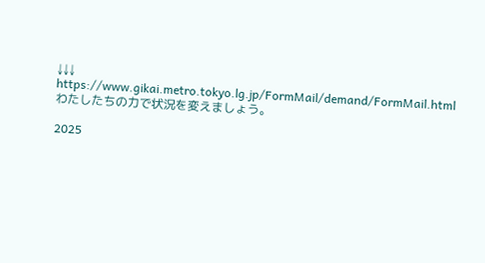↓↓↓
https://www.gikai.metro.tokyo.lg.jp/FormMail/demand/FormMail.html
わたしたちの力で状況を変えましょう。

2025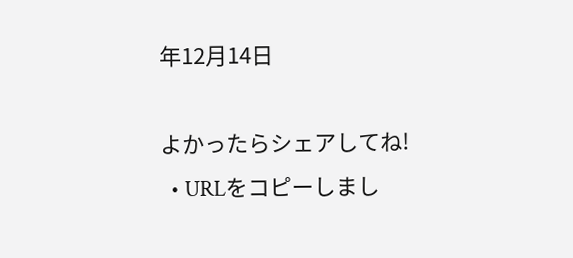年12月14日

よかったらシェアしてね!
  • URLをコピーしまし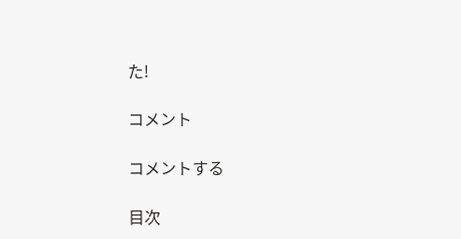た!

コメント

コメントする

目次